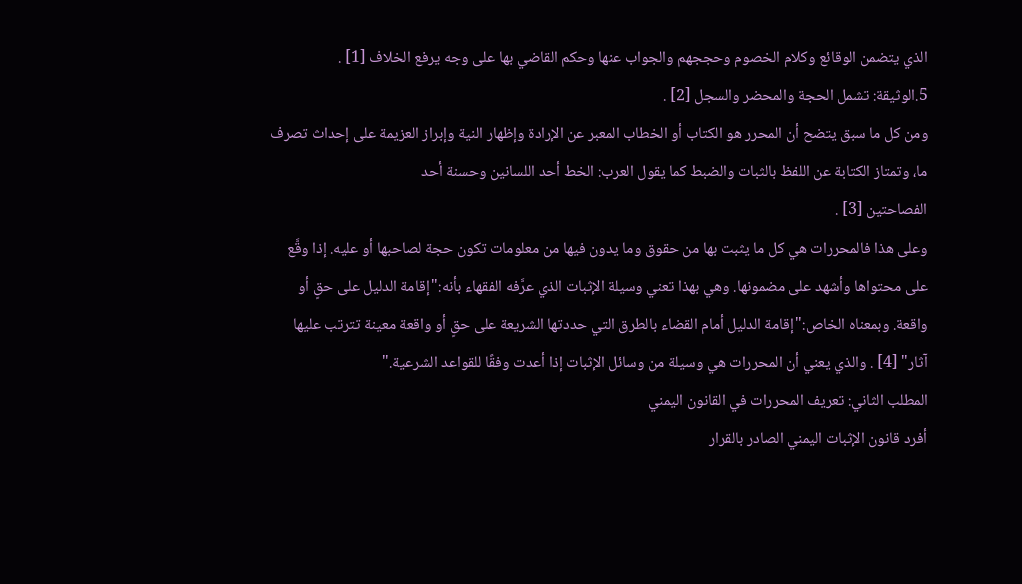الذي يتضمن الوقائع وكلام الخصوم وحججهم والجواب عنها وحكم القاضي بها على وجه يرفع الخلاف [1] .
5.الوثيقة: تشمل الحجة والمحضر والسجل [2] .
ومن كل ما سبق يتضح أن المحرر هو الكتاب أو الخطاب المعبر عن الإرادة وإظهار النية وإبراز العزيمة على إحداث تصرف ما، وتمتاز الكتابة عن اللفظ بالثبات والضبط كما يقول العرب: الخط أحد اللسانين وحسنة أحد
الفصاحتين [3] .
وعلى هذا فالمحررات هي كل ما يثبت بها من حقوق وما يدون فيها من معلومات تكون حجة لصاحبها أو عليه. إذا وقَّع على محتواها وأشهد على مضمونها. وهي بهذا تعني وسيلة الإثبات الذي عرَّفه الفقهاء بأنه:"إقامة الدليل على حقٍ أو واقعة. وبمعناه الخاص:"إقامة الدليل أمام القضاء بالطرق التي حددتها الشريعة على حقٍ أو واقعة معينة تترتب عليها آثار" [4] . والذي يعني أن المحررات هي وسيلة من وسائل الإثبات إذا أعدت وفقًا للقواعد الشرعية."
المطلب الثاني: تعريف المحررات في القانون اليمني
أفرد قانون الإثبات اليمني الصادر بالقرار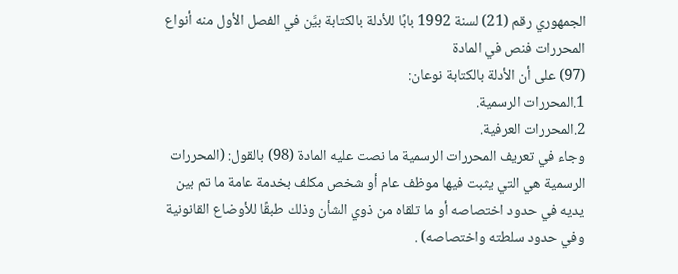الجمهوري رقم (21) لسنة 1992 بابًا للأدلة بالكتابة بيَّن في الفصل الأول منه أنواع المحررات فنص في المادة
(97) على أن الأدلة بالكتابة نوعان:
1.المحررات الرسمية.
2.المحررات العرفية.
وجاء في تعريف المحررات الرسمية ما نصت عليه المادة (98) بالقول: (المحررات الرسمية هي التي يثبت فيها موظف عام أو شخص مكلف بخدمة عامة ما تم بين يديه في حدود اختصاصه أو ما تلقاه من ذوي الشأن وذلك طبقًا للأوضاع القانونية وفي حدود سلطته واختصاصه) .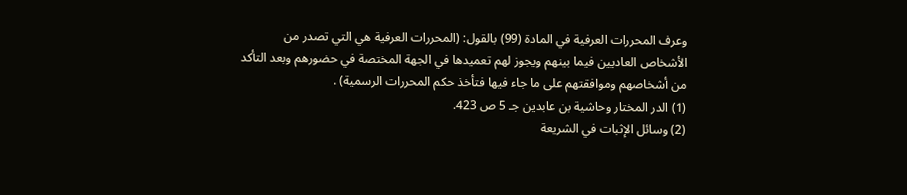وعرف المحررات العرفية في المادة (99) بالقول: (المحررات العرفية هي التي تصدر من الأشخاص العاديين فيما بينهم ويجوز لهم تعميدها في الجهة المختصة في حضورهم وبعد التأكد من أشخاصهم وموافقتهم على ما جاء فيها فتأخذ حكم المحررات الرسمية) .
(1) الدر المختار وحاشية بن عابدين جـ 5 ص 423.
(2) وسائل الإثبات في الشريعة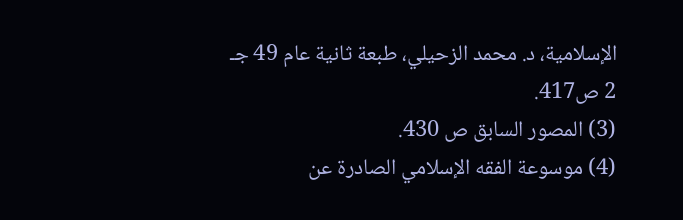الإسلامية، د. محمد الزحيلي، طبعة ثانية عام 49 جـ 2 ص417.
(3) المصور السابق ص 430.
(4) موسوعة الفقه الإسلامي الصادرة عن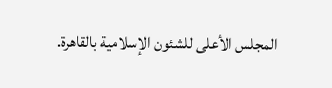المجلس الأعلى للشئون الإسلامية بالقاهرة.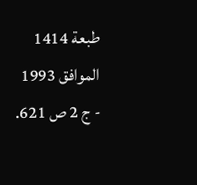طبعة 1414 الموافق 1993 - ج 2 ص 621.